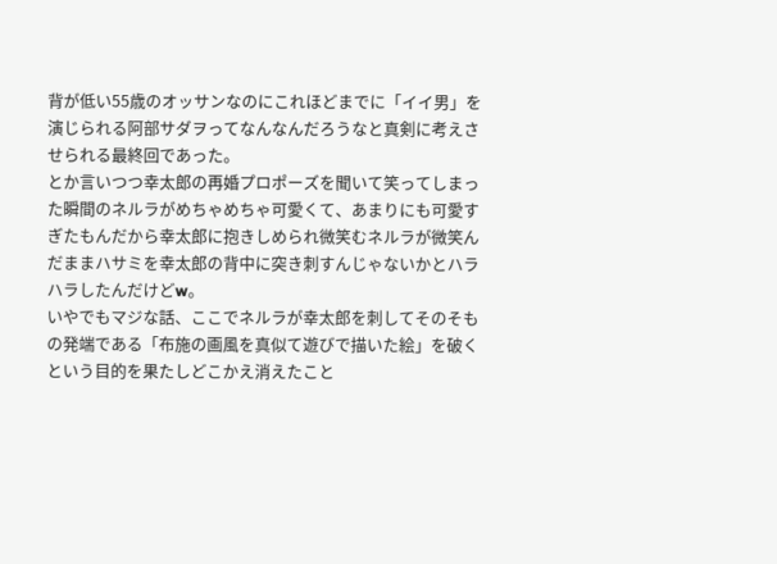背が低い55歳のオッサンなのにこれほどまでに「イイ男」を演じられる阿部サダヲってなんなんだろうなと真剣に考えさせられる最終回であった。
とか言いつつ幸太郎の再婚プロポーズを聞いて笑ってしまった瞬間のネルラがめちゃめちゃ可愛くて、あまりにも可愛すぎたもんだから幸太郎に抱きしめられ微笑むネルラが微笑んだままハサミを幸太郎の背中に突き刺すんじゃないかとハラハラしたんだけどw。
いやでもマジな話、ここでネルラが幸太郎を刺してそのそもの発端である「布施の画風を真似て遊びで描いた絵」を破くという目的を果たしどこかえ消えたこと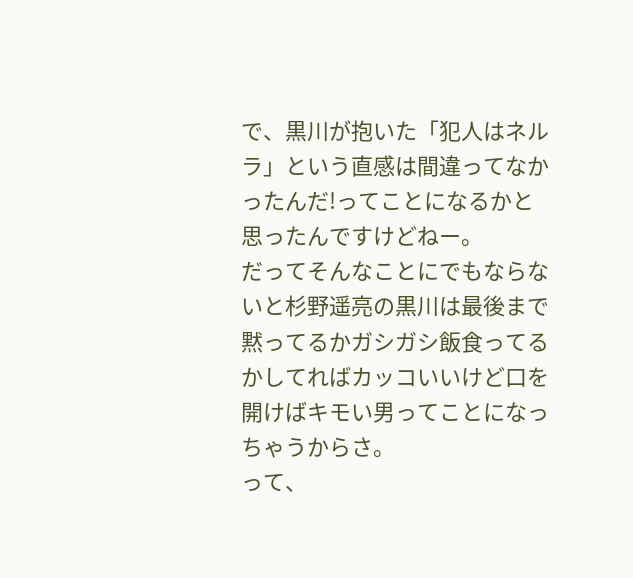で、黒川が抱いた「犯人はネルラ」という直感は間違ってなかったんだ!ってことになるかと思ったんですけどねー。
だってそんなことにでもならないと杉野遥亮の黒川は最後まで黙ってるかガシガシ飯食ってるかしてればカッコいいけど口を開けばキモい男ってことになっちゃうからさ。
って、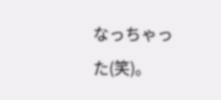なっちゃった(笑)。